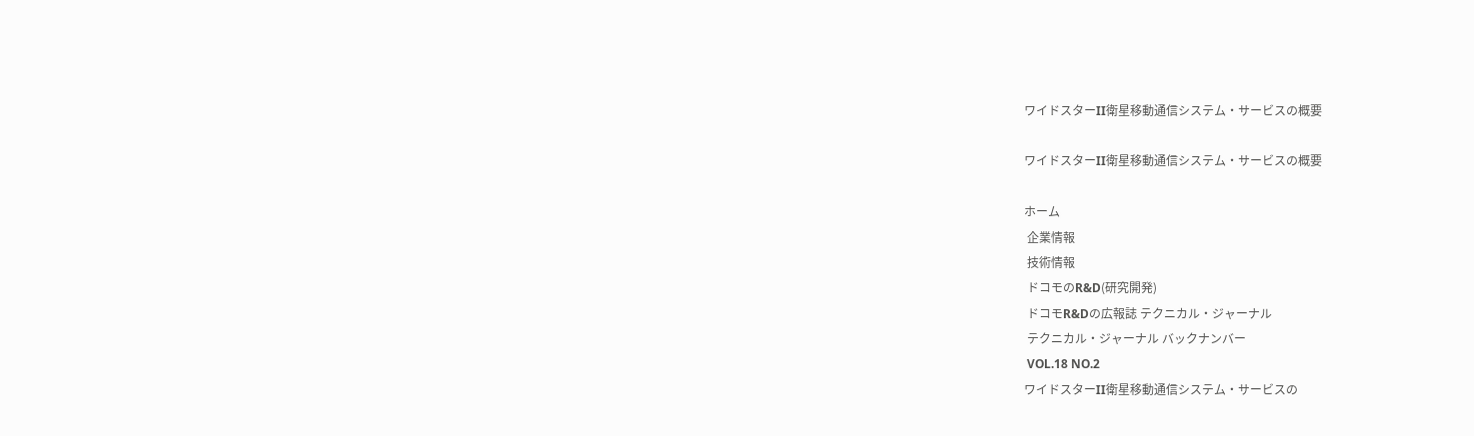ワイドスターII衛星移動通信システム・サービスの概要

ワイドスターII衛星移動通信システム・サービスの概要

ホーム
 企業情報
 技術情報
 ドコモのR&D(研究開発)
 ドコモR&Dの広報誌 テクニカル・ジャーナル
 テクニカル・ジャーナル バックナンバー
 VOL.18 NO.2
ワイドスターII衛星移動通信システム・サービスの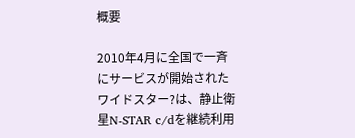概要

2010年4月に全国で一斉にサービスが開始されたワイドスター?は、静止衛星N-STAR c/dを継続利用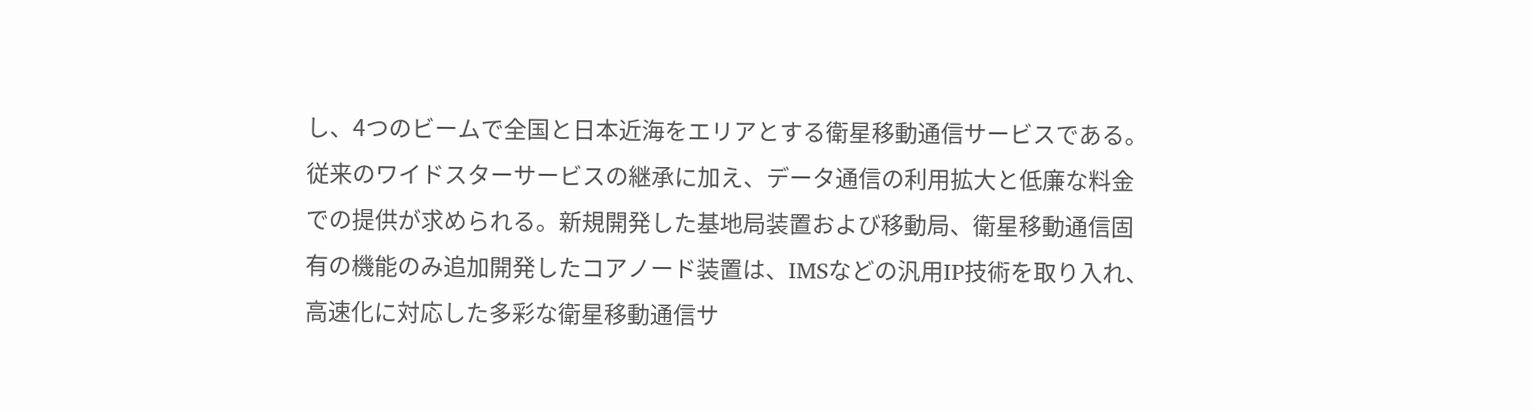し、4つのビームで全国と日本近海をエリアとする衛星移動通信サービスである。従来のワイドスターサービスの継承に加え、データ通信の利用拡大と低廉な料金での提供が求められる。新規開発した基地局装置および移動局、衛星移動通信固有の機能のみ追加開発したコアノード装置は、IMSなどの汎用IP技術を取り入れ、高速化に対応した多彩な衛星移動通信サ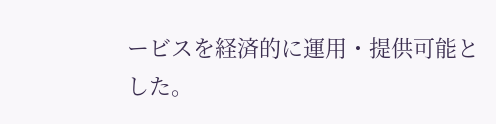ービスを経済的に運用・提供可能とした。